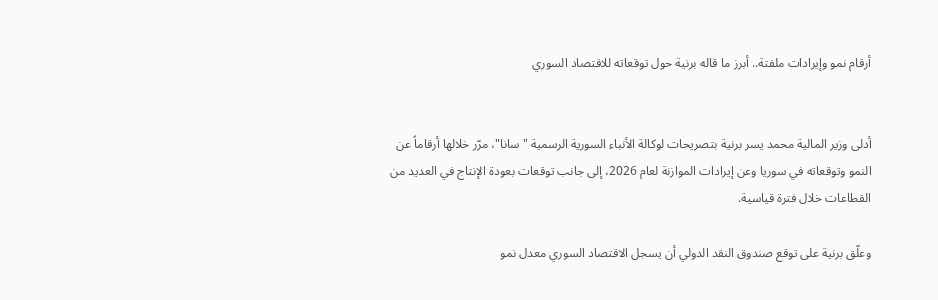أرقام نمو وإيرادات ملفتة.. أبرز ما قاله برنية حول توقعاته للاقتصاد السوري


أدلى وزير المالية محمد يسر برنية بتصريحات لوكالة الأنباء السورية الرسمية "سانا"، مرّر خلالها أرقاماً عن النمو وتوقعاته في سوريا وعن إيرادات الموازنة لعام 2026، إلى جانب توقعات بعودة الإنتاج في العديد من القطاعات خلال فترة قياسية.

وعلّق برنية على توقع صندوق النقد الدولي أن يسجل الاقتصاد السوري معدل نمو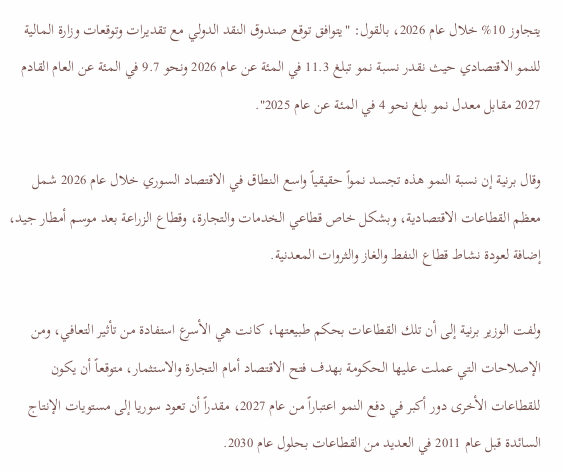يتجاوز 10% خلال عام ‌2026، بالقول: "يتوافق توقع صندوق النقد الدولي مع تقديرات وتوقعات وزارة المالية للنمو الاقتصادي حيث نقدر نسبة نمو تبلغ 11.3 في المئة عن عام 2026 ونحو 9.7 في المئة عن العام القادم 2027 مقابل معدل نمو بلغ نحو 4 في المئة عن عام 2025".

وقال برنية إن نسبة النمو هذه تجسد نمواً حقيقياً واسع النطاق في الاقتصاد السوري خلال عام 2026 شمل معظم القطاعات الاقتصادية، وبشكل خاص قطاعي الخدمات والتجارة، وقطاع الزراعة بعد موسم أمطار جيد، إضافة لعودة نشاط قطاع النفط والغاز والثروات المعدنية.

ولفت الوزير برنية إلى أن تلك القطاعات بحكم طبيعتها، كانت هي الأسرع استفادة من تأثير التعافي، ومن الإصلاحات التي عملت عليها الحكومة بهدف فتح الاقتصاد أمام التجارة والاستثمار، متوقعاً أن يكون للقطاعات الأخرى دور أكبر في دفع النمو اعتباراً من عام 2027، مقدراً أن تعود سوريا إلى مستويات الإنتاج السائدة قبل عام 2011 في العديد من القطاعات بحلول عام ‌2030.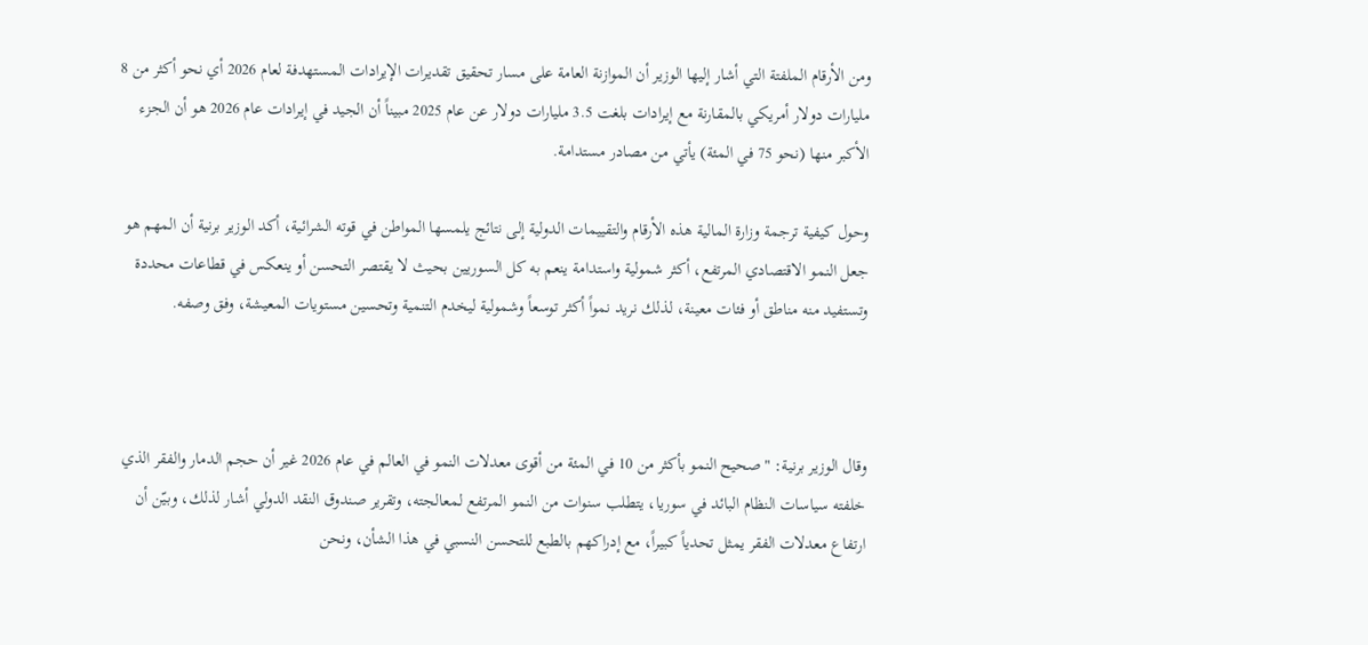ومن الأرقام الملفتة التي أشار إليها الوزير أن الموازنة العامة على مسار تحقيق تقديرات الإيرادات المستهدفة لعام 2026 أي نحو أكثر من 8 مليارات دولار أمريكي بالمقارنة مع إيرادات بلغت 3.5 مليارات دولار عن عام 2025 مبيناً أن الجيد في إيرادات عام 2026 هو أن الجزء الأكبر منها (نحو 75 في المئة) يأتي من مصادر مستدامة.

وحول كيفية ترجمة وزارة المالية هذه الأرقام والتقييمات الدولية إلى نتائج يلمسها المواطن في قوته الشرائية، أكد الوزير برنية أن المهم هو جعل النمو الاقتصادي المرتفع، أكثر شمولية واستدامة ينعم به كل السوريين بحيث لا يقتصر التحسن أو ينعكس في قطاعات محددة وتستفيد منه مناطق أو فئات معينة، لذلك نريد نمواً أكثر توسعاً وشمولية ليخدم التنمية وتحسين مستويات المعيشة، وفق وصفه.



وقال الوزير برنية: "صحيح النمو بأكثر من 10 في المئة من أقوى معدلات النمو في العالم في عام ‌2026 غير أن حجم الدمار والفقر الذي خلفته سياسات النظام البائد في سوريا، يتطلب سنوات من النمو المرتفع لمعالجته، وتقرير صندوق النقد الدولي أشار لذلك، وبيّن أن ارتفاع معدلات الفقر يمثل تحدياً كبيراً، مع إدراكهم بالطبع للتحسن النسبي في هذا الشأن، ونحن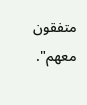متفقون معهم".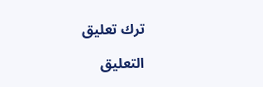ترك تعليق

التعليق